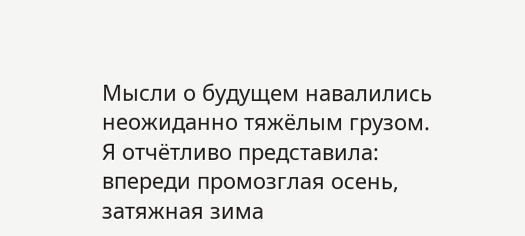Мысли о будущем навалились неожиданно тяжёлым грузом. Я отчётливо представила: впереди промозглая осень, затяжная зима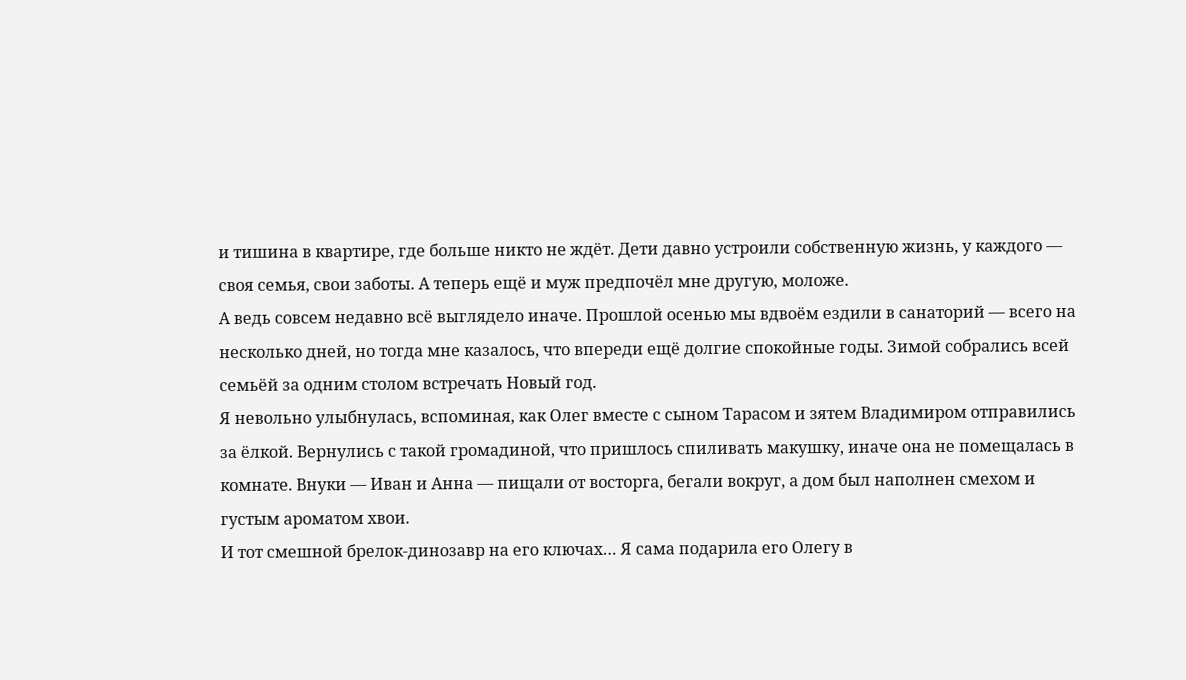и тишина в квартире, где больше никто не ждёт. Дети давно устроили собственную жизнь, у каждого — своя семья, свои заботы. А теперь ещё и муж предпочёл мне другую, моложе.
А ведь совсем недавно всё выглядело иначе. Прошлой осенью мы вдвоём ездили в санаторий — всего на несколько дней, но тогда мне казалось, что впереди ещё долгие спокойные годы. Зимой собрались всей семьёй за одним столом встречать Новый год.
Я невольно улыбнулась, вспоминая, как Олег вместе с сыном Тарасом и зятем Владимиром отправились за ёлкой. Вернулись с такой громадиной, что пришлось спиливать макушку, иначе она не помещалась в комнате. Внуки — Иван и Анна — пищали от восторга, бегали вокруг, а дом был наполнен смехом и густым ароматом хвои.
И тот смешной брелок‑динозавр на его ключах… Я сама подарила его Олегу в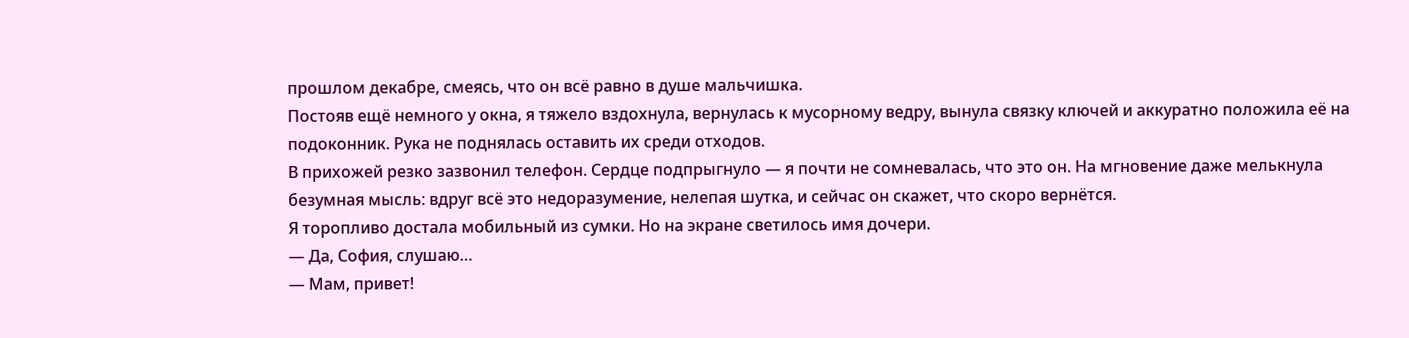прошлом декабре, смеясь, что он всё равно в душе мальчишка.
Постояв ещё немного у окна, я тяжело вздохнула, вернулась к мусорному ведру, вынула связку ключей и аккуратно положила её на подоконник. Рука не поднялась оставить их среди отходов.
В прихожей резко зазвонил телефон. Сердце подпрыгнуло — я почти не сомневалась, что это он. На мгновение даже мелькнула безумная мысль: вдруг всё это недоразумение, нелепая шутка, и сейчас он скажет, что скоро вернётся.
Я торопливо достала мобильный из сумки. Но на экране светилось имя дочери.
— Да, София, слушаю…
— Мам, привет!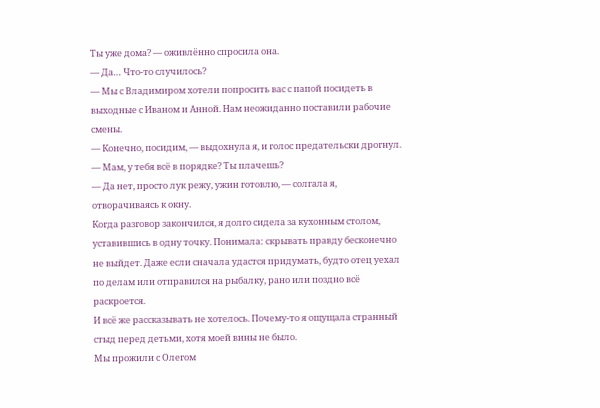Ты уже дома? — оживлённо спросила она.
— Да… Что-то случилось?
— Мы с Владимиром хотели попросить вас с папой посидеть в выходные с Иваном и Анной. Нам неожиданно поставили рабочие смены.
— Конечно, посидим, — выдохнула я, и голос предательски дрогнул.
— Мам, у тебя всё в порядке? Ты плачешь?
— Да нет, просто лук режу, ужин готовлю, — солгала я, отворачиваясь к окну.
Когда разговор закончился, я долго сидела за кухонным столом, уставившись в одну точку. Понимала: скрывать правду бесконечно не выйдет. Даже если сначала удастся придумать, будто отец уехал по делам или отправился на рыбалку, рано или поздно всё раскроется.
И всё же рассказывать не хотелось. Почему‑то я ощущала странный стыд перед детьми, хотя моей вины не было.
Мы прожили с Олегом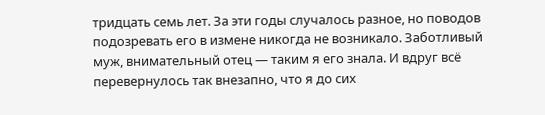тридцать семь лет. За эти годы случалось разное, но поводов подозревать его в измене никогда не возникало. Заботливый муж, внимательный отец — таким я его знала. И вдруг всё перевернулось так внезапно, что я до сих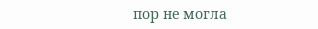пор не могла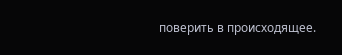поверить в происходящее.